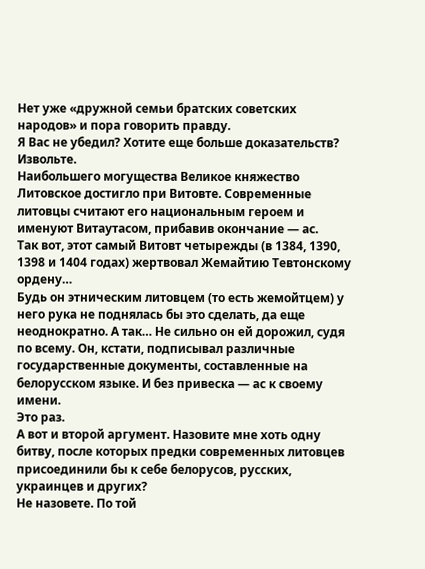Нет уже «дружной семьи братских советских народов» и пора говорить правду.
Я Вас не убедил? Хотите еще больше доказательств? Извольте.
Наибольшего могущества Великое княжество Литовское достигло при Витовте. Современные литовцы считают его национальным героем и именуют Витаутасом, прибавив окончание — ас.
Так вот, этот самый Витовт четырежды (в 1384, 1390, 1398 и 1404 годах) жертвовал Жемайтию Тевтонскому ордену…
Будь он этническим литовцем (то есть жемойтцем) у него рука не поднялась бы это сделать, да еще неоднократно. А так… Не сильно он ей дорожил, судя по всему. Он, кстати, подписывал различные государственные документы, составленные на белорусском языке. И без привеска — ас к своему имени.
Это раз.
А вот и второй аргумент. Назовите мне хоть одну битву, после которых предки современных литовцев присоединили бы к себе белорусов, русских, украинцев и других?
Не назовете. По той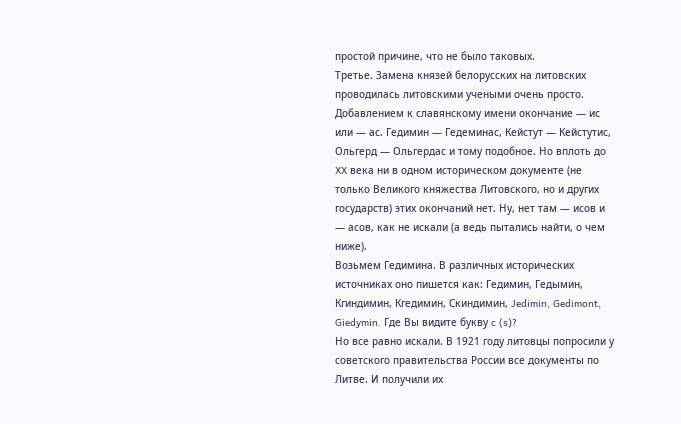простой причине, что не было таковых.
Третье. Замена князей белорусских на литовских проводилась литовскими учеными очень просто. Добавлением к славянскому имени окончание — ис или — ас. Гедимин — Гедеминас, Кейстут — Кейстутис, Ольгерд — Ольгердас и тому подобное. Но вплоть до XX века ни в одном историческом документе (не только Великого княжества Литовского, но и других государств) этих окончаний нет. Ну, нет там — исов и — асов, как не искали (а ведь пытались найти, о чем ниже).
Возьмем Гедимина. В различных исторических источниках оно пишется как: Гедимин, Гедымин, Кгиндимин, Кгедимин, Скиндимин, Jedimin, Gedimont, Giedymin. Где Вы видите букву c (s)?
Но все равно искали. В 1921 году литовцы попросили у советского правительства России все документы по Литве. И получили их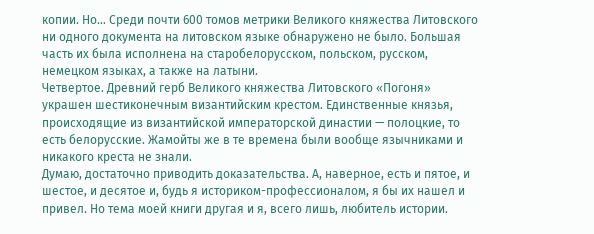копии. Но… Среди почти 600 томов метрики Великого княжества Литовского ни одного документа на литовском языке обнаружено не было. Большая часть их была исполнена на старобелорусском, польском, русском, немецком языках, а также на латыни.
Четвертое. Древний герб Великого княжества Литовского «Погоня» украшен шестиконечным византийским крестом. Единственные князья, происходящие из византийской императорской династии — полоцкие, то есть белорусские. Жамойты же в те времена были вообще язычниками и никакого креста не знали.
Думаю, достаточно приводить доказательства. А, наверное, есть и пятое, и шестое, и десятое и, будь я историком-профессионалом, я бы их нашел и привел. Но тема моей книги другая и я, всего лишь, любитель истории.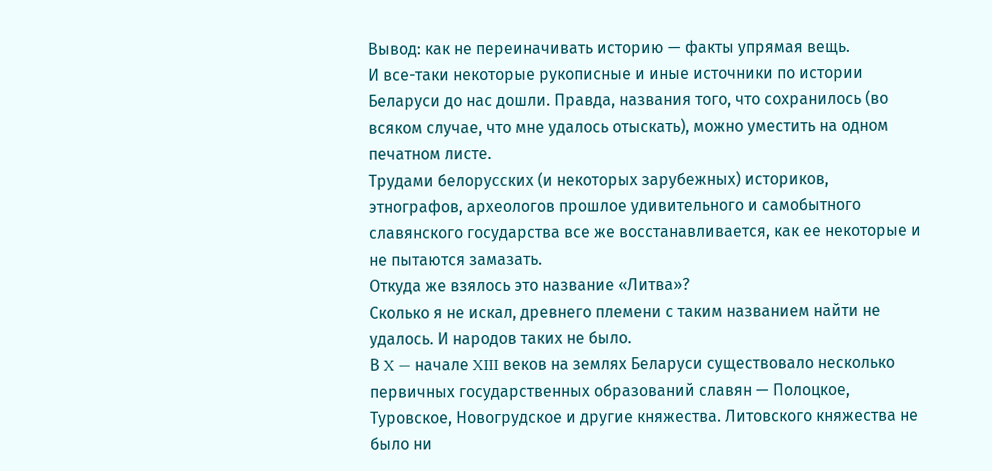Вывод: как не переиначивать историю — факты упрямая вещь.
И все-таки некоторые рукописные и иные источники по истории Беларуси до нас дошли. Правда, названия того, что сохранилось (во всяком случае, что мне удалось отыскать), можно уместить на одном печатном листе.
Трудами белорусских (и некоторых зарубежных) историков, этнографов, археологов прошлое удивительного и самобытного славянского государства все же восстанавливается, как ее некоторые и не пытаются замазать.
Откуда же взялось это название «Литва»?
Сколько я не искал, древнего племени с таким названием найти не удалось. И народов таких не было.
В X — начале XIII веков на землях Беларуси существовало несколько первичных государственных образований славян — Полоцкое, Туровское, Новогрудское и другие княжества. Литовского княжества не было ни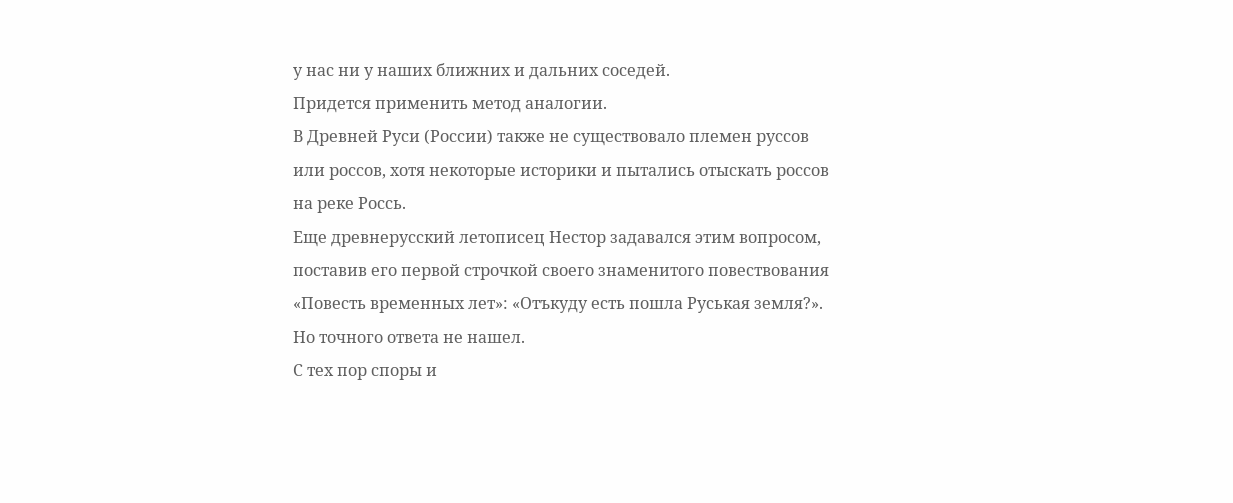у нас ни у наших ближних и дальних соседей.
Придется применить метод аналогии.
В Древней Руси (России) также не существовало племен руссов или россов, хотя некоторые историки и пытались отыскать россов на реке Россь.
Еще древнерусский летописец Нестор задавался этим вопросом, поставив его первой строчкой своего знаменитого повествования «Повесть временных лет»: «Отъкуду есть пошла Руськая земля?». Но точного ответа не нашел.
С тех пор споры и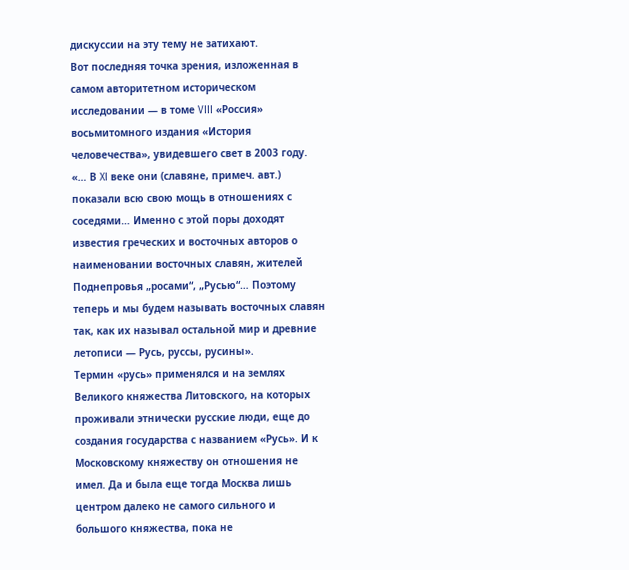дискуссии на эту тему не затихают.
Вот последняя точка зрения, изложенная в самом авторитетном историческом исследовании — в томе VIII «Россия» восьмитомного издания «История человечества», увидевшего свет в 2003 году.
«… В XI веке они (славяне, примеч. авт.) показали всю свою мощь в отношениях с соседями… Именно с этой поры доходят известия греческих и восточных авторов о наименовании восточных славян, жителей Поднепровья „росами“, „Русью“… Поэтому теперь и мы будем называть восточных славян так, как их называл остальной мир и древние летописи — Русь, руссы, русины».
Термин «русь» применялся и на землях Великого княжества Литовского, на которых проживали этнически русские люди, еще до создания государства с названием «Русь». И к Московскому княжеству он отношения не имел. Да и была еще тогда Москва лишь центром далеко не самого сильного и большого княжества, пока не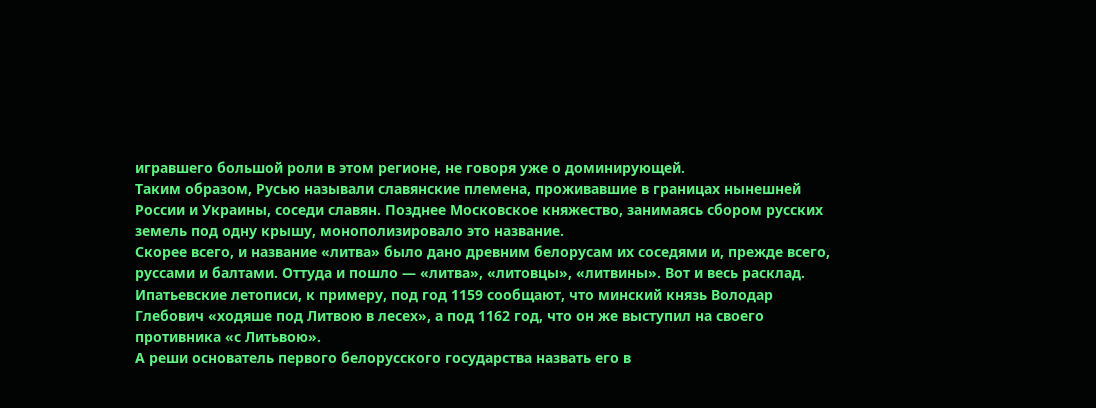игравшего большой роли в этом регионе, не говоря уже о доминирующей.
Таким образом, Русью называли славянские племена, проживавшие в границах нынешней России и Украины, соседи славян. Позднее Московское княжество, занимаясь сбором русских земель под одну крышу, монополизировало это название.
Скорее всего, и название «литва» было дано древним белорусам их соседями и, прежде всего, руссами и балтами. Оттуда и пошло — «литва», «литовцы», «литвины». Вот и весь расклад.
Ипатьевские летописи, к примеру, под год 1159 сообщают, что минский князь Володар Глебович «ходяше под Литвою в лесех», а под 1162 год, что он же выступил на своего противника «с Литьвою».
А реши основатель первого белорусского государства назвать его в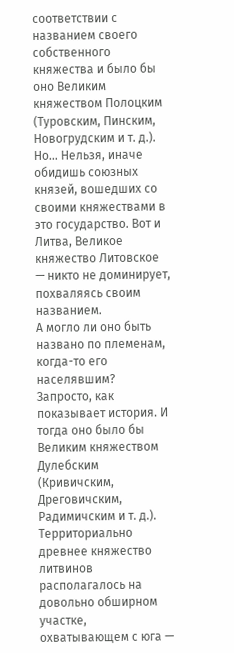соответствии с названием своего собственного княжества и было бы оно Великим княжеством Полоцким (Туровским, Пинским, Новогрудским и т. д.). Но… Нельзя, иначе обидишь союзных князей, вошедших со своими княжествами в это государство. Вот и Литва, Великое княжество Литовское — никто не доминирует, похваляясь своим названием.
А могло ли оно быть названо по племенам, когда-то его населявшим?
Запросто, как показывает история. И тогда оно было бы Великим княжеством Дулебским (Кривичским, Дреговичским, Радимичским и т. д.).
Территориально древнее княжество литвинов располагалось на довольно обширном участке, охватывающем с юга —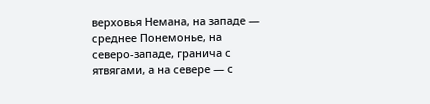верховья Немана, на западе — среднее Понемонье, на северо-западе, гранича с ятвягами, а на севере — с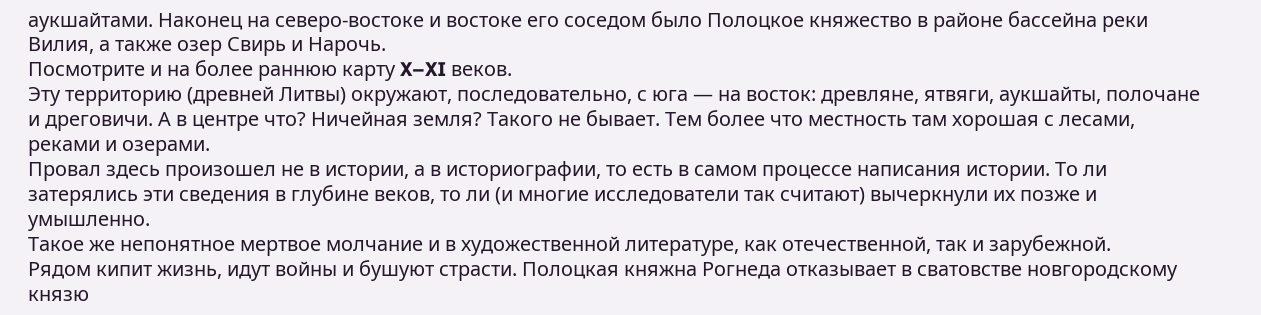аукшайтами. Наконец на северо-востоке и востоке его соседом было Полоцкое княжество в районе бассейна реки Вилия, а также озер Свирь и Нарочь.
Посмотрите и на более раннюю карту X–XI веков.
Эту территорию (древней Литвы) окружают, последовательно, с юга — на восток: древляне, ятвяги, аукшайты, полочане и дреговичи. А в центре что? Ничейная земля? Такого не бывает. Тем более что местность там хорошая с лесами, реками и озерами.
Провал здесь произошел не в истории, а в историографии, то есть в самом процессе написания истории. То ли затерялись эти сведения в глубине веков, то ли (и многие исследователи так считают) вычеркнули их позже и умышленно.
Такое же непонятное мертвое молчание и в художественной литературе, как отечественной, так и зарубежной.
Рядом кипит жизнь, идут войны и бушуют страсти. Полоцкая княжна Рогнеда отказывает в сватовстве новгородскому князю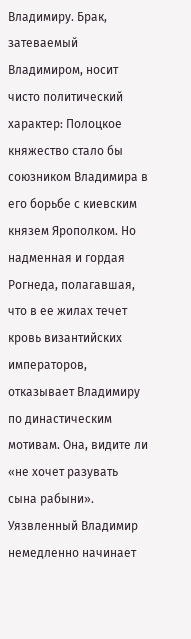Владимиру. Брак, затеваемый Владимиром, носит чисто политический характер: Полоцкое княжество стало бы союзником Владимира в его борьбе с киевским князем Ярополком. Но надменная и гордая Рогнеда, полагавшая, что в ее жилах течет кровь византийских императоров, отказывает Владимиру по династическим мотивам. Она, видите ли «не хочет разувать сына рабыни».
Уязвленный Владимир немедленно начинает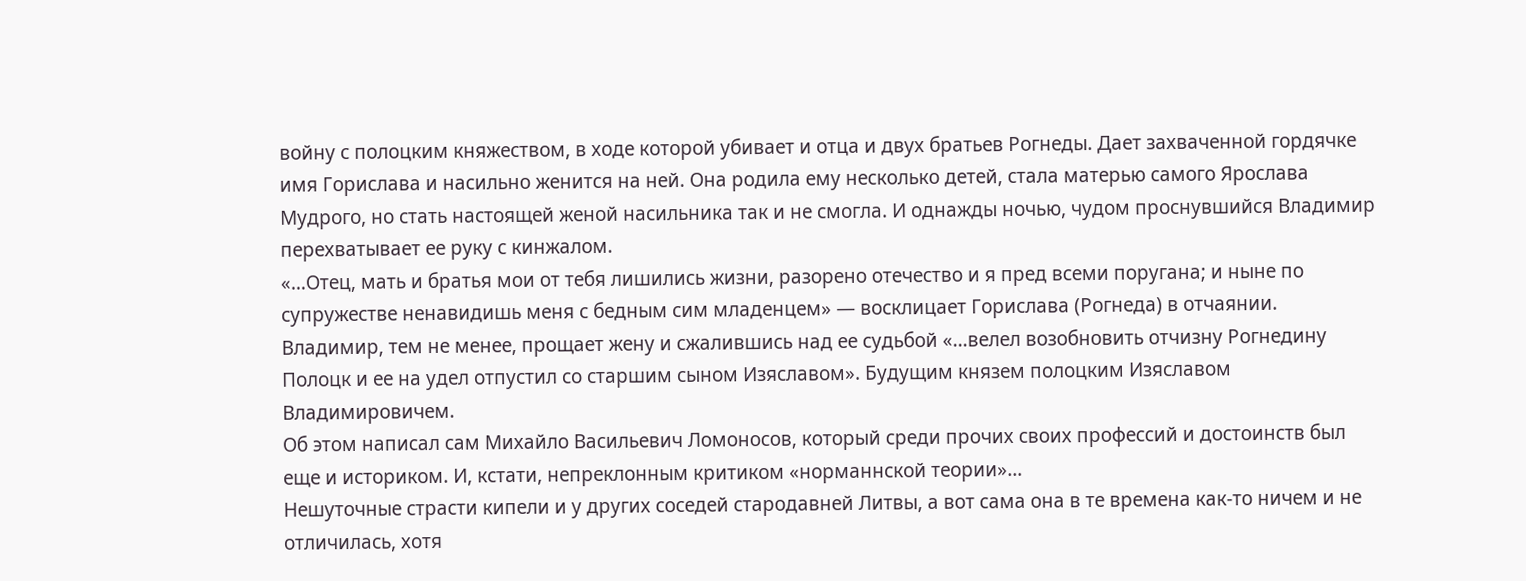войну с полоцким княжеством, в ходе которой убивает и отца и двух братьев Рогнеды. Дает захваченной гордячке имя Горислава и насильно женится на ней. Она родила ему несколько детей, стала матерью самого Ярослава Мудрого, но стать настоящей женой насильника так и не смогла. И однажды ночью, чудом проснувшийся Владимир перехватывает ее руку с кинжалом.
«…Отец, мать и братья мои от тебя лишились жизни, разорено отечество и я пред всеми поругана; и ныне по супружестве ненавидишь меня с бедным сим младенцем» — восклицает Горислава (Рогнеда) в отчаянии.
Владимир, тем не менее, прощает жену и сжалившись над ее судьбой «…велел возобновить отчизну Рогнедину Полоцк и ее на удел отпустил со старшим сыном Изяславом». Будущим князем полоцким Изяславом Владимировичем.
Об этом написал сам Михайло Васильевич Ломоносов, который среди прочих своих профессий и достоинств был еще и историком. И, кстати, непреклонным критиком «норманнской теории»…
Нешуточные страсти кипели и у других соседей стародавней Литвы, а вот сама она в те времена как-то ничем и не отличилась, хотя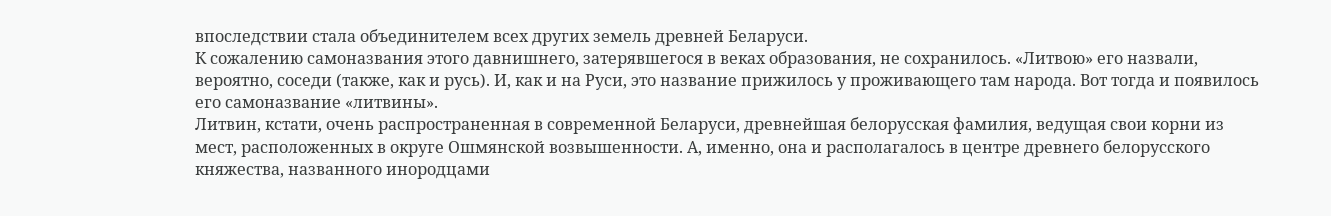впоследствии стала объединителем всех других земель древней Беларуси.
К сожалению самоназвания этого давнишнего, затерявшегося в веках образования, не сохранилось. «Литвою» его назвали, вероятно, соседи (также, как и русь). И, как и на Руси, это название прижилось у проживающего там народа. Вот тогда и появилось его самоназвание «литвины».
Литвин, кстати, очень распространенная в современной Беларуси, древнейшая белорусская фамилия, ведущая свои корни из мест, расположенных в округе Ошмянской возвышенности. А, именно, она и располагалось в центре древнего белорусского княжества, названного инородцами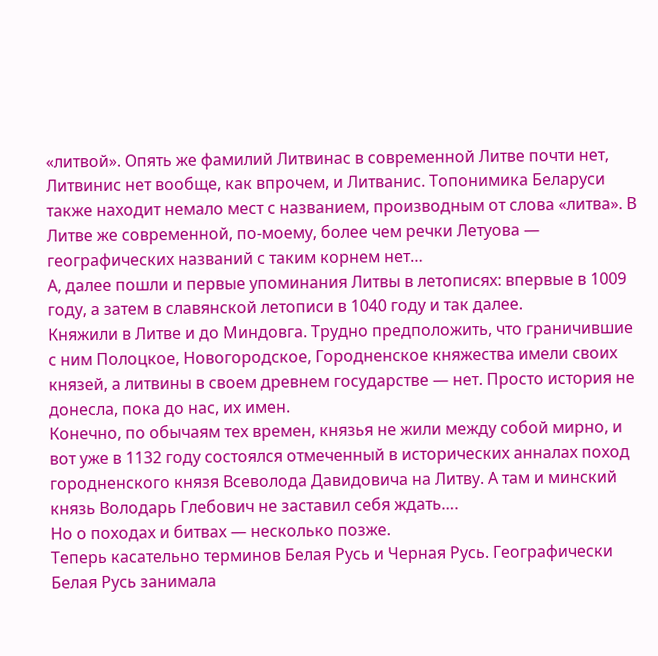«литвой». Опять же фамилий Литвинас в современной Литве почти нет, Литвинис нет вообще, как впрочем, и Литванис. Топонимика Беларуси также находит немало мест с названием, производным от слова «литва». В Литве же современной, по-моему, более чем речки Летуова — географических названий с таким корнем нет…
А, далее пошли и первые упоминания Литвы в летописях: впервые в 1009 году, а затем в славянской летописи в 1040 году и так далее.
Княжили в Литве и до Миндовга. Трудно предположить, что граничившие с ним Полоцкое, Новогородское, Городненское княжества имели своих князей, а литвины в своем древнем государстве — нет. Просто история не донесла, пока до нас, их имен.
Конечно, по обычаям тех времен, князья не жили между собой мирно, и вот уже в 1132 году состоялся отмеченный в исторических анналах поход городненского князя Всеволода Давидовича на Литву. А там и минский князь Володарь Глебович не заставил себя ждать….
Но о походах и битвах — несколько позже.
Теперь касательно терминов Белая Русь и Черная Русь. Географически Белая Русь занимала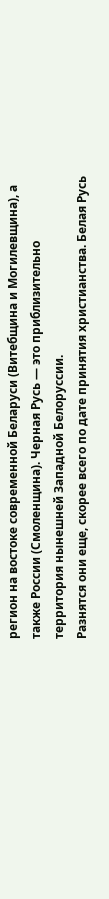регион на востоке современной Беларуси (Витебщина и Могилевщина), а также России (Смоленщина). Черная Русь — это приблизительно территория нынешней Западной Белоруссии.
Разнятся они еще, скорее всего по дате принятия христианства. Белая Русь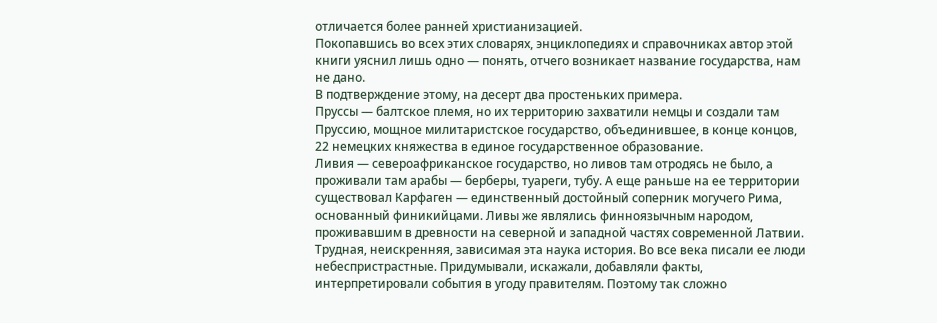отличается более ранней христианизацией.
Покопавшись во всех этих словарях, энциклопедиях и справочниках автор этой книги уяснил лишь одно — понять, отчего возникает название государства, нам не дано.
В подтверждение этому, на десерт два простеньких примера.
Пруссы — балтское племя, но их территорию захватили немцы и создали там Пруссию, мощное милитаристское государство, объединившее, в конце концов, 22 немецких княжества в единое государственное образование.
Ливия — североафриканское государство, но ливов там отродясь не было, а проживали там арабы — берберы, туареги, тубу. А еще раньше на ее территории существовал Карфаген — единственный достойный соперник могучего Рима, основанный финикийцами. Ливы же являлись финноязычным народом, проживавшим в древности на северной и западной частях современной Латвии.
Трудная, неискренняя, зависимая эта наука история. Во все века писали ее люди небеспристрастные. Придумывали, искажали, добавляли факты, интерпретировали события в угоду правителям. Поэтому так сложно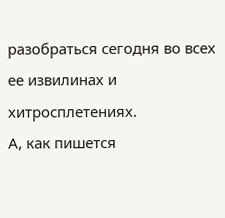разобраться сегодня во всех ее извилинах и хитросплетениях.
А, как пишется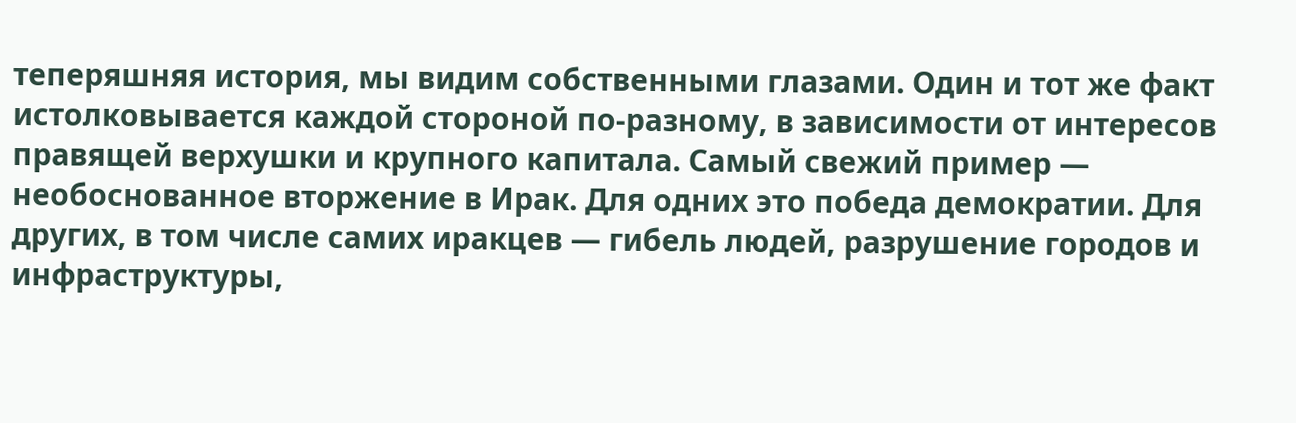теперяшняя история, мы видим собственными глазами. Один и тот же факт истолковывается каждой стороной по-разному, в зависимости от интересов правящей верхушки и крупного капитала. Самый свежий пример — необоснованное вторжение в Ирак. Для одних это победа демократии. Для других, в том числе самих иракцев — гибель людей, разрушение городов и инфраструктуры,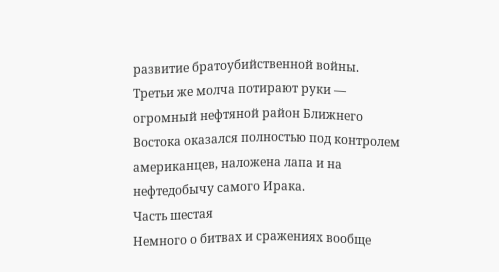развитие братоубийственной войны. Третьи же молча потирают руки — огромный нефтяной район Ближнего Востока оказался полностью под контролем американцев, наложена лапа и на нефтедобычу самого Ирака.
Часть шестая
Немного о битвах и сражениях вообще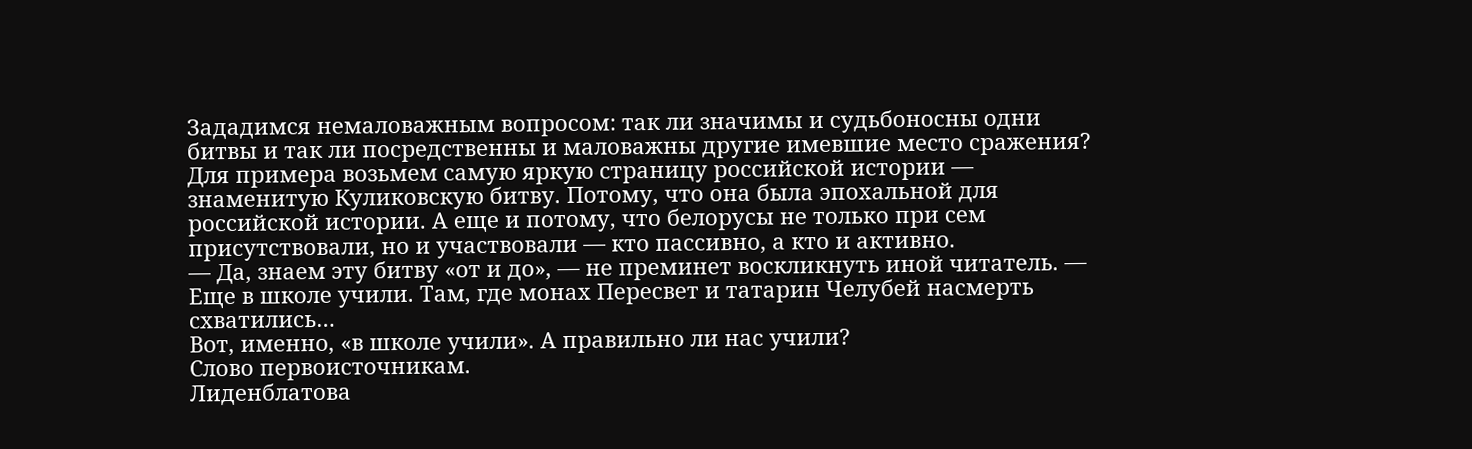Зададимся немаловажным вопросом: так ли значимы и судьбоносны одни битвы и так ли посредственны и маловажны другие имевшие место сражения?
Для примера возьмем самую яркую страницу российской истории — знаменитую Куликовскую битву. Потому, что она была эпохальной для российской истории. А еще и потому, что белорусы не только при сем присутствовали, но и участвовали — кто пассивно, а кто и активно.
— Да, знаем эту битву «от и до», — не преминет воскликнуть иной читатель. — Еще в школе учили. Там, где монах Пересвет и татарин Челубей насмерть схватились…
Вот, именно, «в школе учили». А правильно ли нас учили?
Слово первоисточникам.
Лиденблатова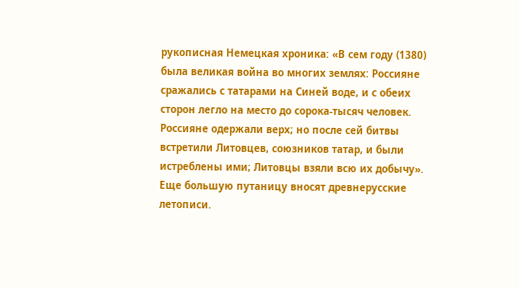рукописная Немецкая хроника: «В сем году (1380) была великая война во многих землях: Россияне сражались с татарами на Синей воде, и с обеих сторон легло на место до сорока-тысяч человек. Россияне одержали верх; но после сей битвы встретили Литовцев, союзников татар, и были истреблены ими; Литовцы взяли всю их добычу».
Еще большую путаницу вносят древнерусские летописи.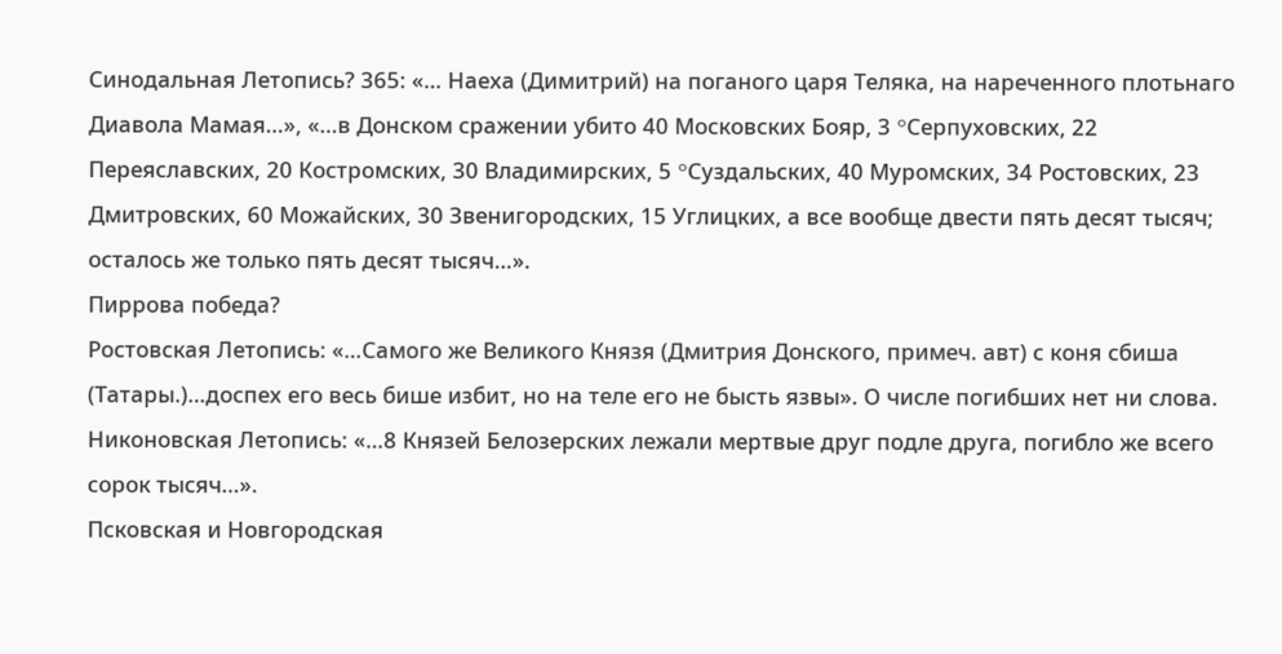Синодальная Летопись? 365: «… Наеха (Димитрий) на поганого царя Теляка, на нареченного плотьнаго Диавола Мамая…», «…в Донском сражении убито 40 Московских Бояр, 3 °Cерпуховских, 22 Переяславских, 20 Костромских, 30 Владимирских, 5 °Cуздальских, 40 Муромских, 34 Ростовских, 23 Дмитровских, 60 Можайских, 30 Звенигородских, 15 Углицких, а все вообще двести пять десят тысяч; осталось же только пять десят тысяч…».
Пиррова победа?
Ростовская Летопись: «…Самого же Великого Князя (Дмитрия Донского, примеч. авт) с коня сбиша (Татары.)…доспех его весь бише избит, но на теле его не бысть язвы». О числе погибших нет ни слова.
Никоновская Летопись: «…8 Князей Белозерских лежали мертвые друг подле друга, погибло же всего сорок тысяч…».
Псковская и Новгородская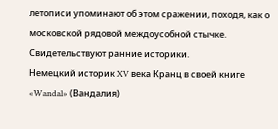летописи упоминают об этом сражении, походя, как о московской рядовой междоусобной стычке.
Свидетельствуют ранние историки.
Немецкий историк XV века Кранц в своей книге «Wandal» (Вандалия)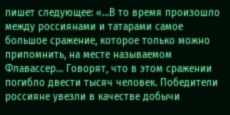пишет следующее: «…В то время произошло между россиянами и татарами самое большое сражение, которое только можно припомнить, на месте называемом Флавассер… Говорят, что в этом сражении погибло двести тысяч человек. Победители россияне увезли в качестве добычи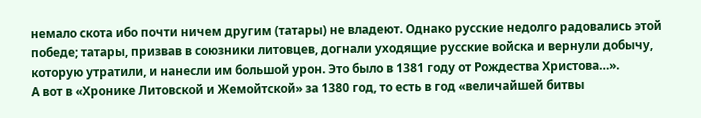немало скота ибо почти ничем другим (татары) не владеют. Однако русские недолго радовались этой победе; татары, призвав в союзники литовцев, догнали уходящие русские войска и вернули добычу, которую утратили, и нанесли им большой урон. Это было в 1381 году от Рождества Христова…».
А вот в «Хронике Литовской и Жемойтской» за 1380 год, то есть в год «величайшей битвы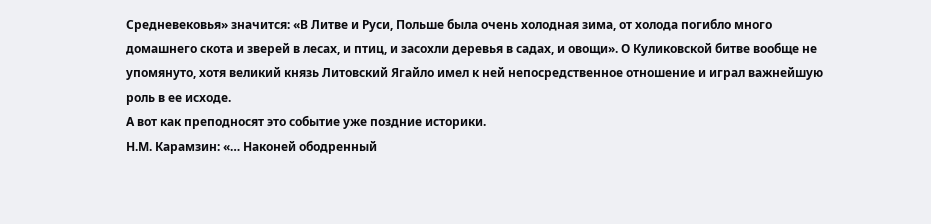Средневековья» значится: «В Литве и Руси, Польше была очень холодная зима, от холода погибло много домашнего скота и зверей в лесах, и птиц, и засохли деревья в садах, и овощи». О Куликовской битве вообще не упомянуто, хотя великий князь Литовский Ягайло имел к ней непосредственное отношение и играл важнейшую роль в ее исходе.
А вот как преподносят это событие уже поздние историки.
Н.М. Карамзин: «… Наконей ободренный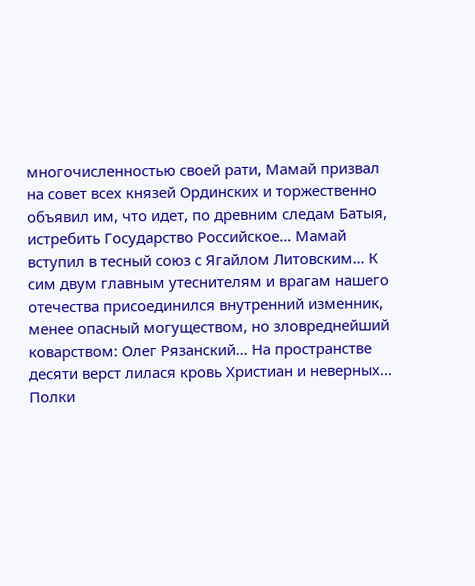многочисленностью своей рати, Мамай призвал на совет всех князей Ординских и торжественно объявил им, что идет, по древним следам Батыя, истребить Государство Российское… Мамай вступил в тесный союз с Ягайлом Литовским… К сим двум главным утеснителям и врагам нашего отечества присоединился внутренний изменник, менее опасный могуществом, но зловреднейший коварством: Олег Рязанский… На пространстве десяти верст лилася кровь Христиан и неверных… Полки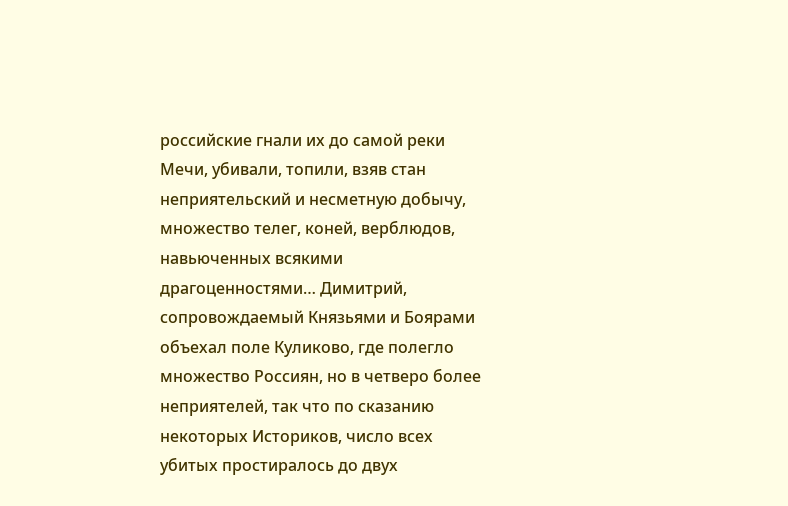российские гнали их до самой реки Мечи, убивали, топили, взяв стан неприятельский и несметную добычу, множество телег, коней, верблюдов, навьюченных всякими драгоценностями… Димитрий, сопровождаемый Князьями и Боярами объехал поле Куликово, где полегло множество Россиян, но в четверо более неприятелей, так что по сказанию некоторых Историков, число всех убитых простиралось до двух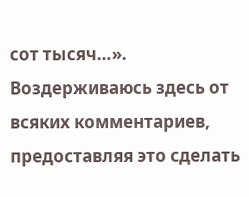сот тысяч…».
Воздерживаюсь здесь от всяких комментариев, предоставляя это сделать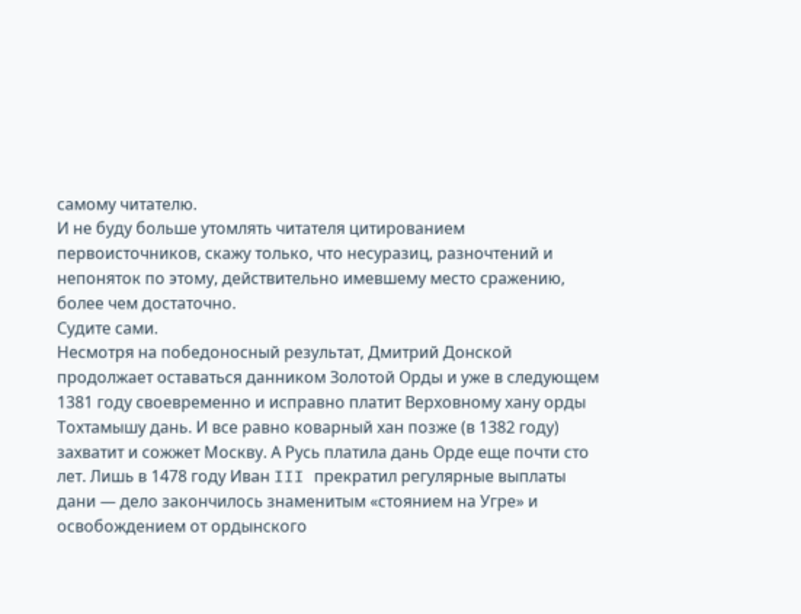самому читателю.
И не буду больше утомлять читателя цитированием первоисточников, скажу только, что несуразиц, разночтений и непоняток по этому, действительно имевшему место сражению, более чем достаточно.
Судите сами.
Несмотря на победоносный результат, Дмитрий Донской продолжает оставаться данником Золотой Орды и уже в следующем 1381 году своевременно и исправно платит Верховному хану орды Тохтамышу дань. И все равно коварный хан позже (в 1382 году) захватит и сожжет Москву. А Русь платила дань Орде еще почти сто лет. Лишь в 1478 году Иван III прекратил регулярные выплаты дани — дело закончилось знаменитым «стоянием на Угре» и освобождением от ордынского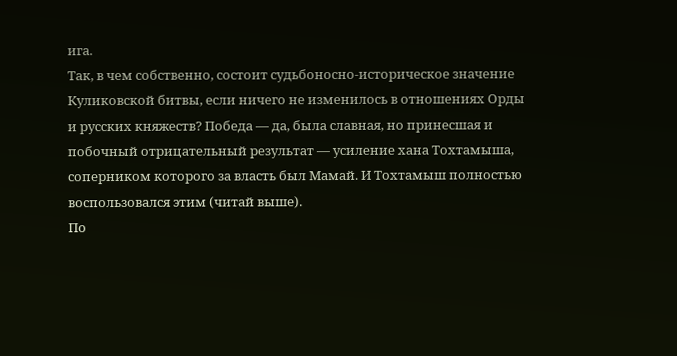ига.
Так, в чем собственно, состоит судьбоносно-историческое значение Куликовской битвы, если ничего не изменилось в отношениях Орды и русских княжеств? Победа — да, была славная, но принесшая и побочный отрицательный результат — усиление хана Тохтамыша, соперником которого за власть был Мамай. И Тохтамыш полностью воспользовался этим (читай выше).
По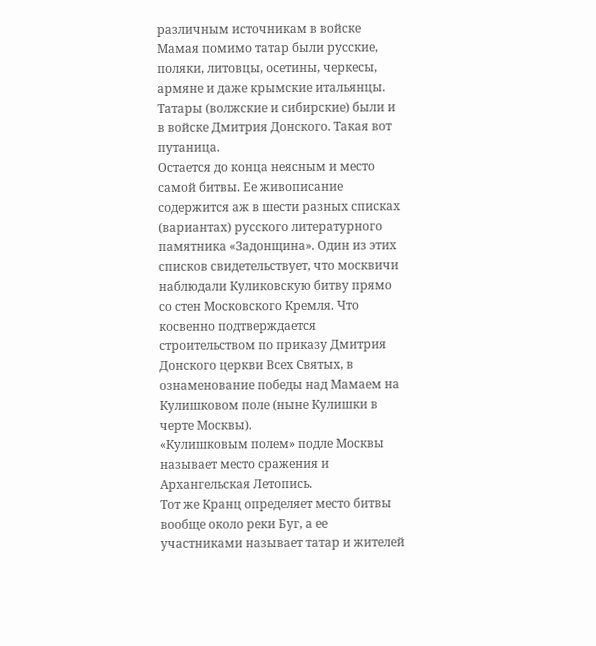различным источникам в войске Мамая помимо татар были русские, поляки, литовцы, осетины, черкесы, армяне и даже крымские итальянцы. Татары (волжские и сибирские) были и в войске Дмитрия Донского. Такая вот путаница.
Остается до конца неясным и место самой битвы. Ее живописание содержится аж в шести разных списках (вариантах) русского литературного памятника «Задонщина». Один из этих списков свидетельствует, что москвичи наблюдали Куликовскую битву прямо со стен Московского Кремля. Что косвенно подтверждается строительством по приказу Дмитрия Донского церкви Всех Святых, в ознаменование победы над Мамаем на Кулишковом поле (ныне Кулишки в черте Москвы).
«Кулишковым полем» подле Москвы называет место сражения и Архангельская Летопись.
Тот же Кранц определяет место битвы вообще около реки Буг, а ее участниками называет татар и жителей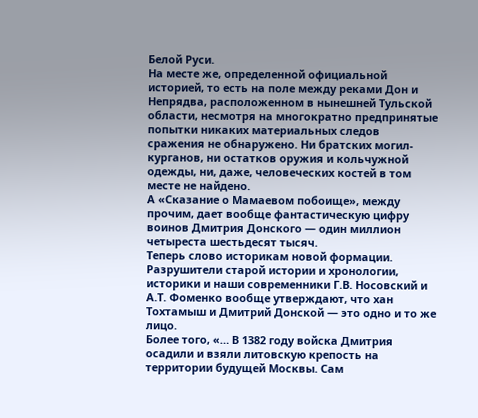Белой Руси.
На месте же, определенной официальной историей, то есть на поле между реками Дон и Непрядва, расположенном в нынешней Тульской области, несмотря на многократно предпринятые попытки никаких материальных следов сражения не обнаружено. Ни братских могил-курганов, ни остатков оружия и кольчужной одежды, ни, даже, человеческих костей в том месте не найдено.
А «Сказание о Мамаевом побоище», между прочим, дает вообще фантастическую цифру воинов Дмитрия Донского — один миллион четыреста шестьдесят тысяч.
Теперь слово историкам новой формации.
Разрушители старой истории и хронологии, историки и наши современники Г.В. Носовский и А.Т. Фоменко вообще утверждают, что хан Тохтамыш и Дмитрий Донской — это одно и то же лицо.
Более того, «… В 1382 году войска Дмитрия осадили и взяли литовскую крепость на территории будущей Москвы. Сам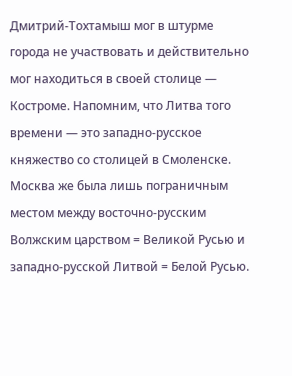Дмитрий-Тохтамыш мог в штурме города не участвовать и действительно мог находиться в своей столице — Костроме. Напомним, что Литва того времени — это западно-русское княжество со столицей в Смоленске. Москва же была лишь пограничным местом между восточно-русским Волжским царством = Великой Русью и западно-русской Литвой = Белой Русью.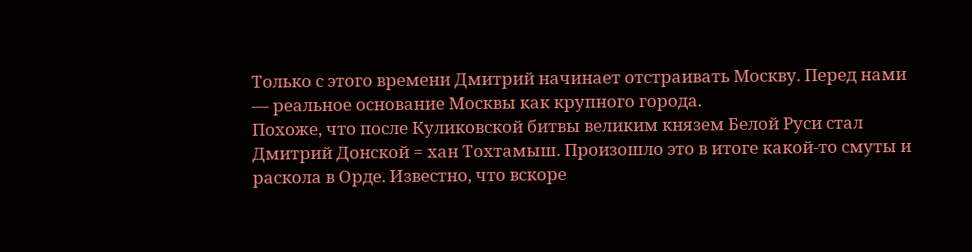Только с этого времени Дмитрий начинает отстраивать Москву. Перед нами — реальное основание Москвы как крупного города.
Похоже, что после Куликовской битвы великим князем Белой Руси стал Дмитрий Донской = хан Тохтамыш. Произошло это в итоге какой-то смуты и раскола в Орде. Известно, что вскоре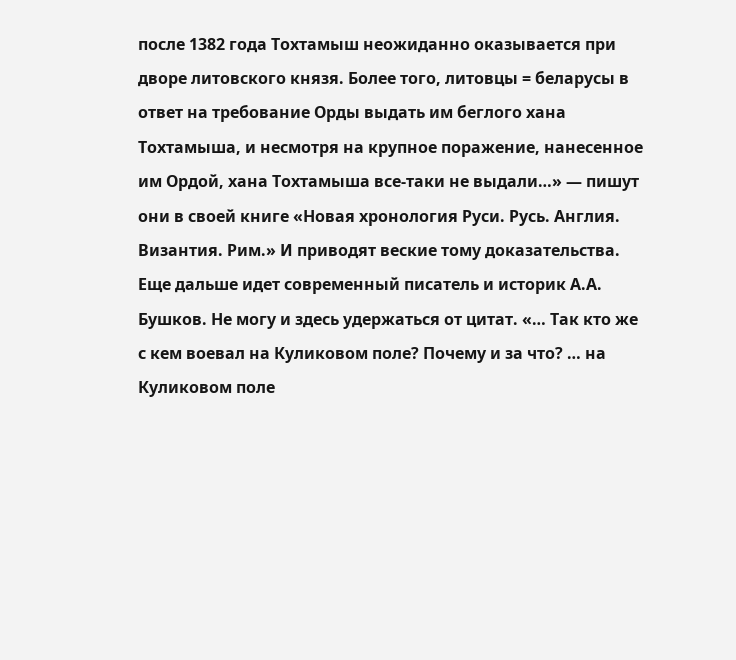после 1382 года Тохтамыш неожиданно оказывается при дворе литовского князя. Более того, литовцы = беларусы в ответ на требование Орды выдать им беглого хана Тохтамыша, и несмотря на крупное поражение, нанесенное им Ордой, хана Тохтамыша все-таки не выдали…» — пишут они в своей книге «Новая хронология Руси. Русь. Англия. Византия. Рим.» И приводят веские тому доказательства.
Еще дальше идет современный писатель и историк А.А. Бушков. Не могу и здесь удержаться от цитат. «… Так кто же с кем воевал на Куликовом поле? Почему и за что? … на Куликовом поле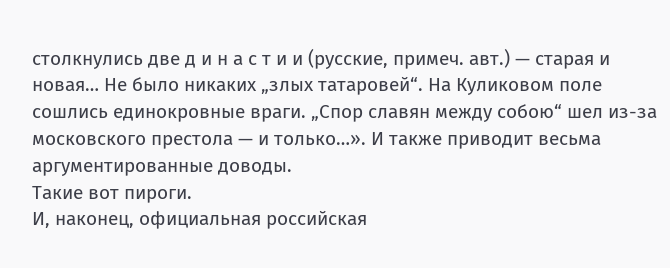столкнулись две д и н а с т и и (русские, примеч. авт.) — старая и новая… Не было никаких „злых татаровей“. На Куликовом поле сошлись единокровные враги. „Спор славян между собою“ шел из-за московского престола — и только…». И также приводит весьма аргументированные доводы.
Такие вот пироги.
И, наконец, официальная российская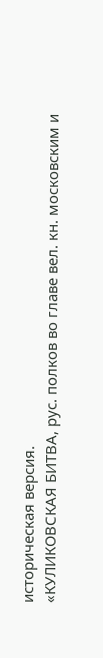историческая версия.
«КУЛИКОВСКАЯ БИТВА, рус. полков во главе вел. кн. московским и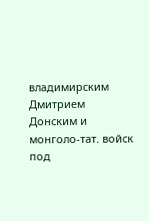владимирским Дмитрием Донским и монголо-тат. войск под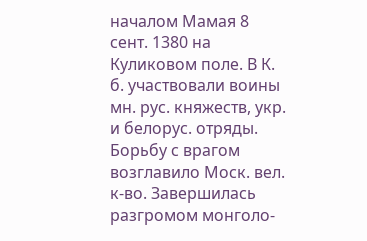началом Мамая 8 сент. 1380 на Куликовом поле. В К. б. участвовали воины мн. рус. княжеств, укр. и белорус. отряды. Борьбу с врагом возглавило Моск. вел. к-во. Завершилась разгромом монголо-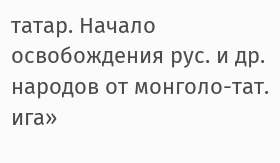татар. Начало освобождения рус. и др. народов от монголо-тат. ига»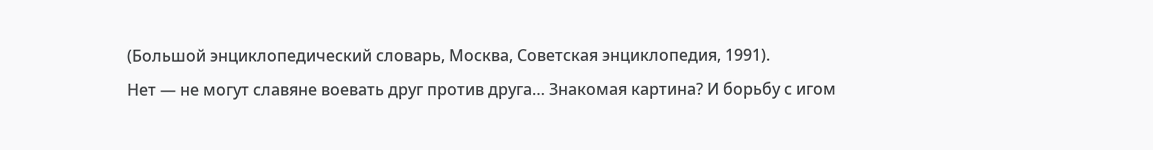(Большой энциклопедический словарь, Москва, Советская энциклопедия, 1991).
Нет — не могут славяне воевать друг против друга… Знакомая картина? И борьбу с игом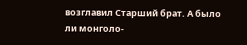возглавил Старший брат. А было ли монголо-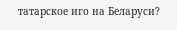татарское иго на Беларуси?